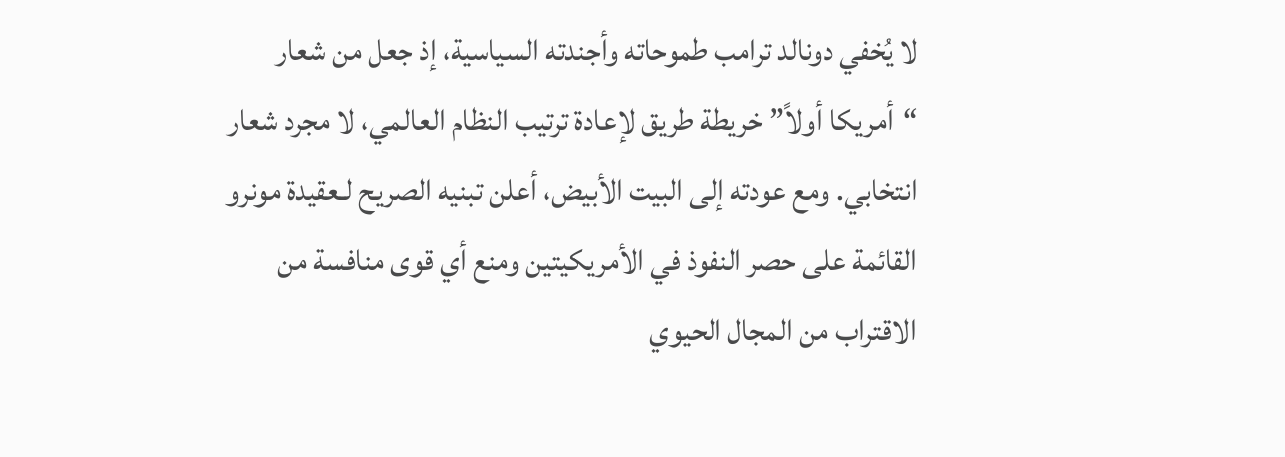لا يُخفي دونالد ترامب طموحاته وأجندته السياسية، إذ جعل من شعار “أمريكا أولاً” خريطة طريق لإعادة ترتيب النظام العالمي، لا مجرد شعار انتخابي. ومع عودته إلى البيت الأبيض، أعلن تبنيه الصريح لـعقيدة مونرو القائمة على حصر النفوذ في الأمريكيتين ومنع أي قوى منافسة من الاقتراب من المجال الحيوي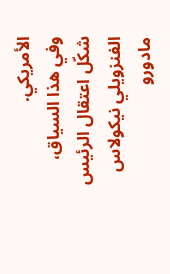الأمريكي.
وفي هذا السياق، شكّل اعتقال الرئيس الفنزويلي نيكولاس مادورو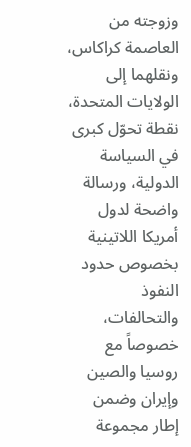وزوجته من العاصمة كراكاس، ونقلهما إلى الولايات المتحدة، نقطة تحوّل كبرى في السياسة الدولية، ورسالة واضحة لدول أمريكا اللاتينية بخصوص حدود النفوذ والتحالفات، خصوصاً مع روسيا والصين وإيران وضمن إطار مجموعة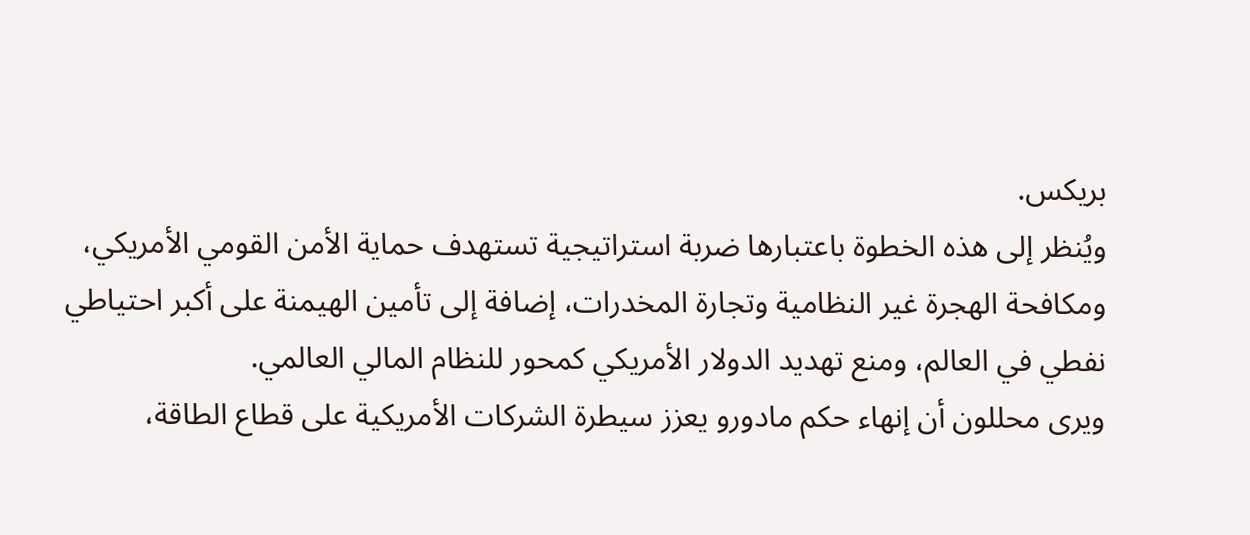بريكس.
ويُنظر إلى هذه الخطوة باعتبارها ضربة استراتيجية تستهدف حماية الأمن القومي الأمريكي، ومكافحة الهجرة غير النظامية وتجارة المخدرات، إضافة إلى تأمين الهيمنة على أكبر احتياطي نفطي في العالم، ومنع تهديد الدولار الأمريكي كمحور للنظام المالي العالمي.
ويرى محللون أن إنهاء حكم مادورو يعزز سيطرة الشركات الأمريكية على قطاع الطاقة،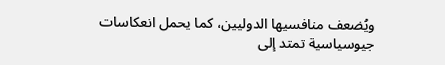ويُضعف منافسيها الدوليين، كما يحمل انعكاسات جيوسياسية تمتد إلى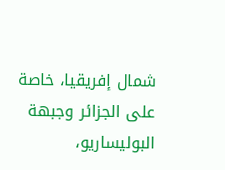شمال إفريقيا، خاصة على الجزائر وجبهة البوليساريو،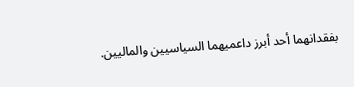بفقدانهما أحد أبرز داعميهما السياسيين والماليين.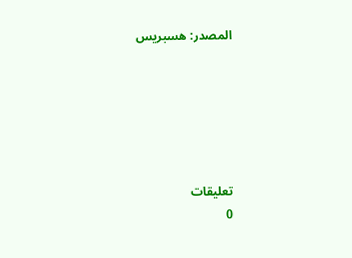المصدر: هسبريس






تعليقات
0